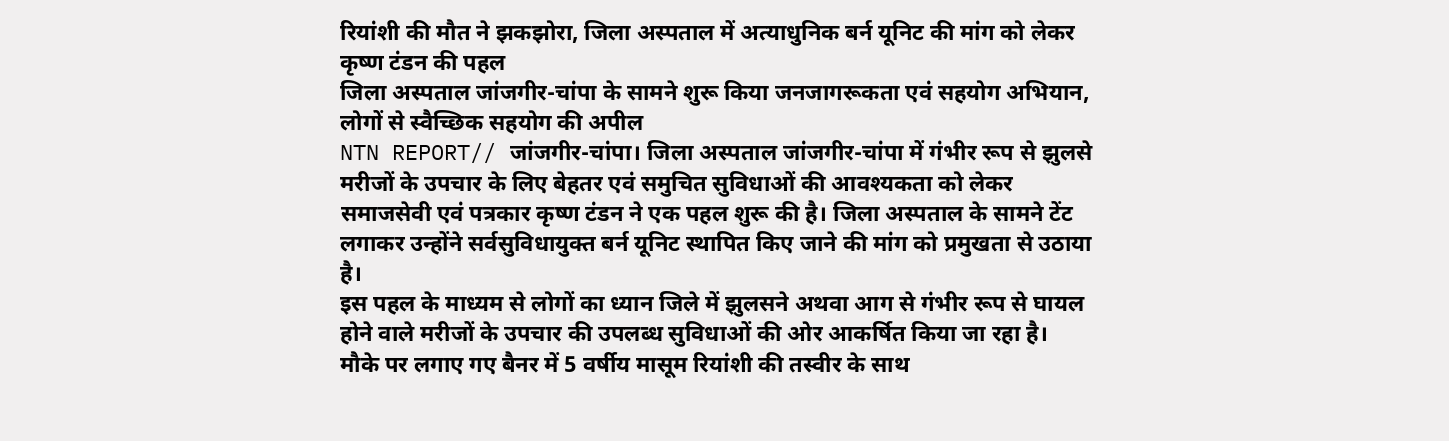रियांशी की मौत ने झकझोरा, जिला अस्पताल में अत्याधुनिक बर्न यूनिट की मांग को लेकर कृष्ण टंडन की पहल
जिला अस्पताल जांजगीर-चांपा के सामने शुरू किया जनजागरूकता एवं सहयोग अभियान, लोगों से स्वैच्छिक सहयोग की अपील
NTN REPORT// जांजगीर-चांपा। जिला अस्पताल जांजगीर-चांपा में गंभीर रूप से झुलसे मरीजों के उपचार के लिए बेहतर एवं समुचित सुविधाओं की आवश्यकता को लेकर समाजसेवी एवं पत्रकार कृष्ण टंडन ने एक पहल शुरू की है। जिला अस्पताल के सामने टेंट लगाकर उन्होंने सर्वसुविधायुक्त बर्न यूनिट स्थापित किए जाने की मांग को प्रमुखता से उठाया है।
इस पहल के माध्यम से लोगों का ध्यान जिले में झुलसने अथवा आग से गंभीर रूप से घायल होने वाले मरीजों के उपचार की उपलब्ध सुविधाओं की ओर आकर्षित किया जा रहा है। मौके पर लगाए गए बैनर में 5 वर्षीय मासूम रियांशी की तस्वीर के साथ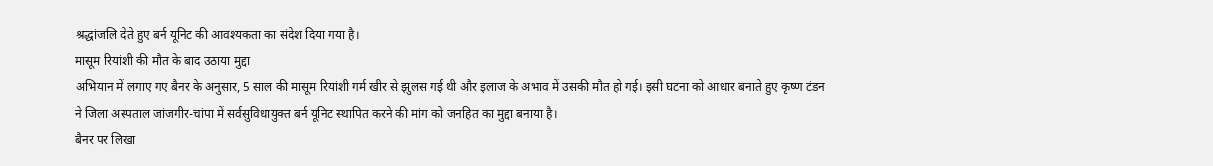श्रद्धांजलि देते हुए बर्न यूनिट की आवश्यकता का संदेश दिया गया है।
मासूम रियांशी की मौत के बाद उठाया मुद्दा
अभियान में लगाए गए बैनर के अनुसार, 5 साल की मासूम रियांशी गर्म खीर से झुलस गई थी और इलाज के अभाव में उसकी मौत हो गई। इसी घटना को आधार बनाते हुए कृष्ण टंडन ने जिला अस्पताल जांजगीर-चांपा में सर्वसुविधायुक्त बर्न यूनिट स्थापित करने की मांग को जनहित का मुद्दा बनाया है।
बैनर पर लिखा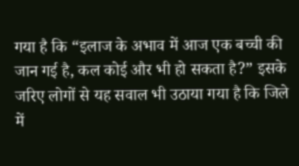गया है कि “इलाज के अभाव में आज एक बच्ची की जान गई है, कल कोई और भी हो सकता है?” इसके जरिए लोगों से यह सवाल भी उठाया गया है कि जिले में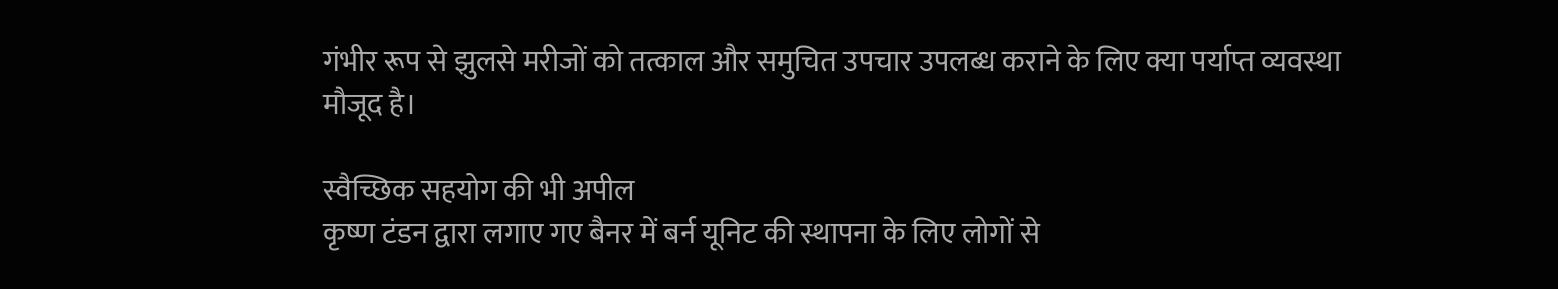गंभीर रूप से झुलसे मरीजों को तत्काल और समुचित उपचार उपलब्ध कराने के लिए क्या पर्याप्त व्यवस्था मौजूद है।

स्वैच्छिक सहयोग की भी अपील
कृष्ण टंडन द्वारा लगाए गए बैनर में बर्न यूनिट की स्थापना के लिए लोगों से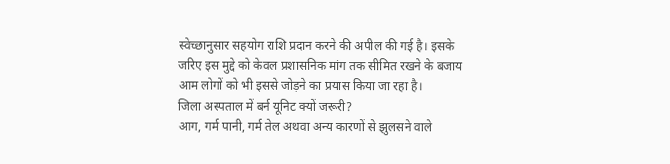स्वेच्छानुसार सहयोग राशि प्रदान करने की अपील की गई है। इसके जरिए इस मुद्दे को केवल प्रशासनिक मांग तक सीमित रखने के बजाय आम लोगों को भी इससे जोड़ने का प्रयास किया जा रहा है।
जिला अस्पताल में बर्न यूनिट क्यों जरूरी?
आग, गर्म पानी, गर्म तेल अथवा अन्य कारणों से झुलसने वाले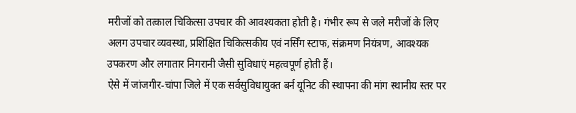मरीजों को तत्काल चिकित्सा उपचार की आवश्यकता होती है। गंभीर रूप से जले मरीजों के लिए अलग उपचार व्यवस्था, प्रशिक्षित चिकित्सकीय एवं नर्सिंग स्टाफ, संक्रमण नियंत्रण, आवश्यक उपकरण और लगातार निगरानी जैसी सुविधाएं महत्वपूर्ण होती हैं।
ऐसे में जांजगीर-चांपा जिले में एक सर्वसुविधायुक्त बर्न यूनिट की स्थापना की मांग स्थानीय स्तर पर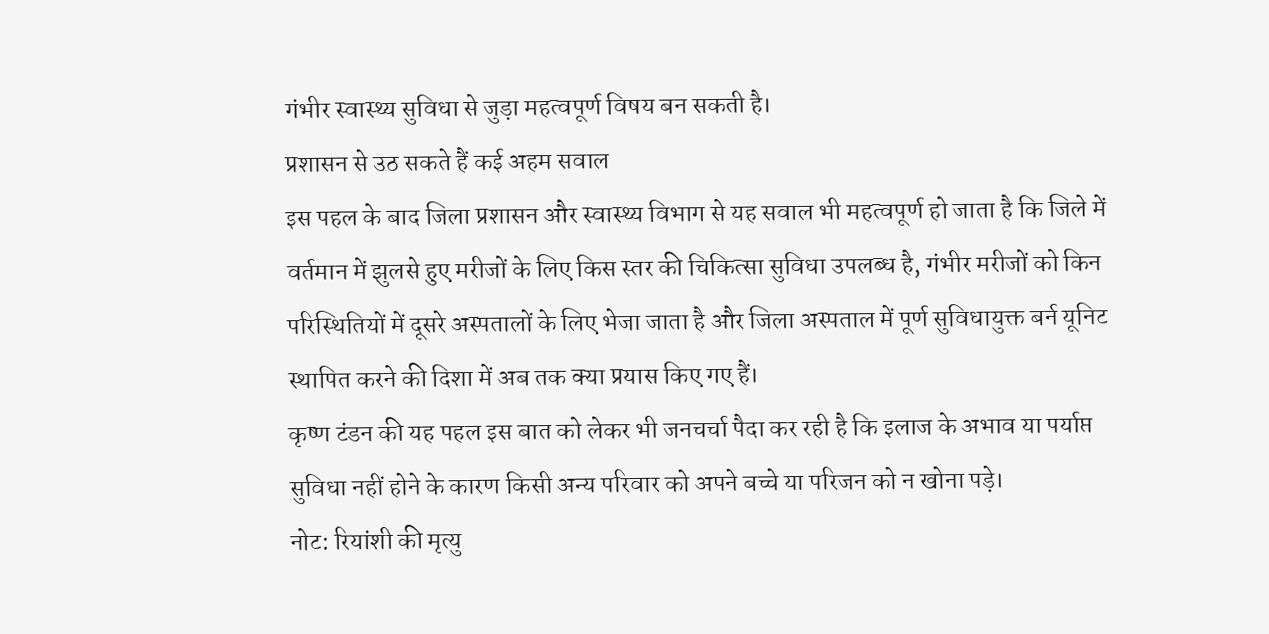गंभीर स्वास्थ्य सुविधा से जुड़ा महत्वपूर्ण विषय बन सकती है।
प्रशासन से उठ सकते हैं कई अहम सवाल
इस पहल के बाद जिला प्रशासन और स्वास्थ्य विभाग से यह सवाल भी महत्वपूर्ण हो जाता है कि जिले में वर्तमान में झुलसे हुए मरीजों के लिए किस स्तर की चिकित्सा सुविधा उपलब्ध है, गंभीर मरीजों को किन परिस्थितियों में दूसरे अस्पतालों के लिए भेजा जाता है और जिला अस्पताल में पूर्ण सुविधायुक्त बर्न यूनिट स्थापित करने की दिशा में अब तक क्या प्रयास किए गए हैं।
कृष्ण टंडन की यह पहल इस बात को लेकर भी जनचर्चा पैदा कर रही है कि इलाज के अभाव या पर्याप्त सुविधा नहीं होने के कारण किसी अन्य परिवार को अपने बच्चे या परिजन को न खोना पड़े।
नोट: रियांशी की मृत्यु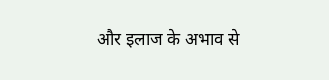और इलाज के अभाव से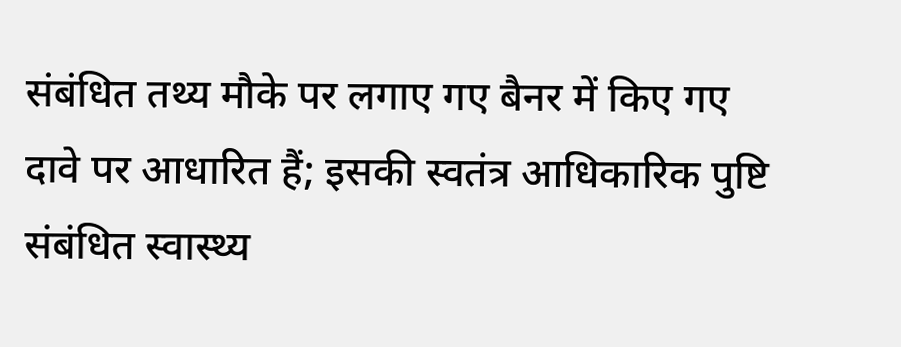संबंधित तथ्य मौके पर लगाए गए बैनर में किए गए दावे पर आधारित हैं; इसकी स्वतंत्र आधिकारिक पुष्टि संबंधित स्वास्थ्य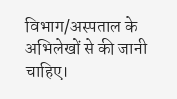विभाग/अस्पताल के अभिलेखों से की जानी चाहिए।